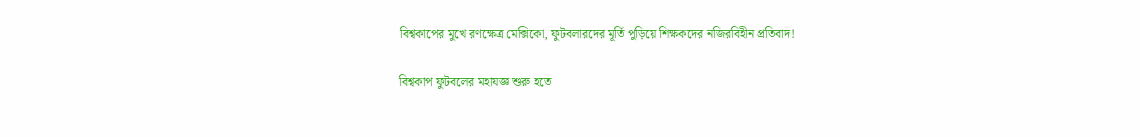বিশ্বকাপের মুখে রণক্ষেত্র মেক্সিকো, ফুটবলারদের মূর্তি পুড়িয়ে শিক্ষকদের নজিরবিহীন প্রতিবাদ!

বিশ্বকাপ ফুটবলের মহাযজ্ঞ শুরু হতে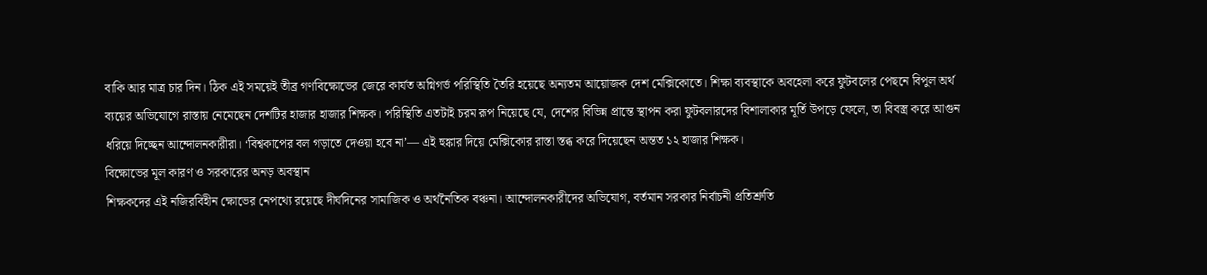বাকি আর মাত্র চার দিন। ঠিক এই সময়েই তীব্র গণবিক্ষোভের জেরে কার্যত অগ্নিগর্ভ পরিস্থিতি তৈরি হয়েছে অন্যতম আয়োজক দেশ মেক্সিকোতে। শিক্ষা ব্যবস্থাকে অবহেলা করে ফুটবলের পেছনে বিপুল অর্থ ব্যয়ের অভিযোগে রাস্তায় নেমেছেন দেশটির হাজার হাজার শিক্ষক। পরিস্থিতি এতটাই চরম রূপ নিয়েছে যে, দেশের বিভিন্ন প্রান্তে স্থাপন করা ফুটবলারদের বিশালাকার মূর্তি উপড়ে ফেলে, তা বিবস্ত্র করে আগুন ধরিয়ে দিচ্ছেন আন্দোলনকারীরা। ‘বিশ্বকাপের বল গড়াতে দেওয়া হবে না’— এই হুঙ্কার দিয়ে মেক্সিকোর রাস্তা স্তব্ধ করে দিয়েছেন অন্তত ১২ হাজার শিক্ষক।
বিক্ষোভের মূল কারণ ও সরকারের অনড় অবস্থান
শিক্ষকদের এই নজিরবিহীন ক্ষোভের নেপথ্যে রয়েছে দীর্ঘদিনের সামাজিক ও অর্থনৈতিক বঞ্চনা। আন্দোলনকারীদের অভিযোগ, বর্তমান সরকার নির্বাচনী প্রতিশ্রুতি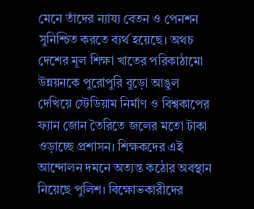মেনে তাঁদের ন্যায্য বেতন ও পেনশন সুনিশ্চিত করতে ব্যর্থ হয়েছে। অথচ দেশের মূল শিক্ষা খাতের পরিকাঠামো উন্নয়নকে পুরোপুরি বুড়ো আঙুল দেখিয়ে স্টেডিয়াম নির্মাণ ও বিশ্বকাপের ফ্যান জোন তৈরিতে জলের মতো টাকা ওড়াচ্ছে প্রশাসন। শিক্ষকদের এই আন্দোলন দমনে অত্যন্ত কঠোর অবস্থান নিয়েছে পুলিশ। বিক্ষোভকারীদের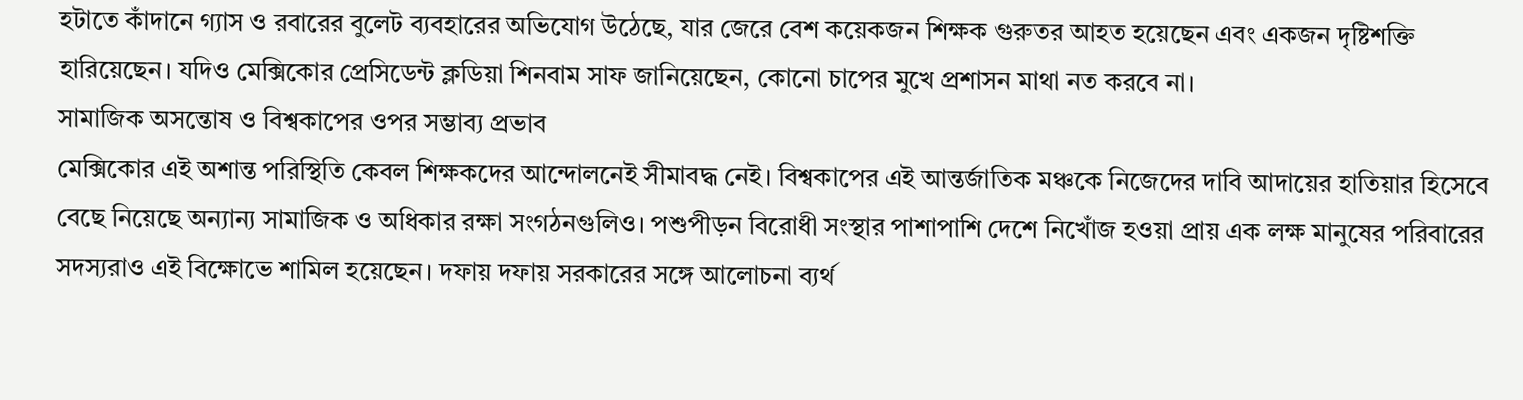হটাতে কাঁদানে গ্যাস ও রবারের বুলেট ব্যবহারের অভিযোগ উঠেছে, যার জেরে বেশ কয়েকজন শিক্ষক গুরুতর আহত হয়েছেন এবং একজন দৃষ্টিশক্তি হারিয়েছেন। যদিও মেক্সিকোর প্রেসিডেন্ট ক্লডিয়া শিনবাম সাফ জানিয়েছেন, কোনো চাপের মুখে প্রশাসন মাথা নত করবে না।
সামাজিক অসন্তোষ ও বিশ্বকাপের ওপর সম্ভাব্য প্রভাব
মেক্সিকোর এই অশান্ত পরিস্থিতি কেবল শিক্ষকদের আন্দোলনেই সীমাবদ্ধ নেই। বিশ্বকাপের এই আন্তর্জাতিক মঞ্চকে নিজেদের দাবি আদায়ের হাতিয়ার হিসেবে বেছে নিয়েছে অন্যান্য সামাজিক ও অধিকার রক্ষা সংগঠনগুলিও। পশুপীড়ন বিরোধী সংস্থার পাশাপাশি দেশে নিখোঁজ হওয়া প্রায় এক লক্ষ মানুষের পরিবারের সদস্যরাও এই বিক্ষোভে শামিল হয়েছেন। দফায় দফায় সরকারের সঙ্গে আলোচনা ব্যর্থ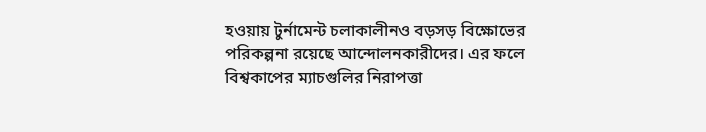হওয়ায় টুর্নামেন্ট চলাকালীনও বড়সড় বিক্ষোভের পরিকল্পনা রয়েছে আন্দোলনকারীদের। এর ফলে বিশ্বকাপের ম্যাচগুলির নিরাপত্তা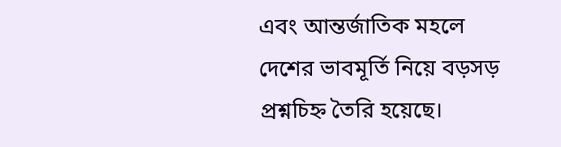এবং আন্তর্জাতিক মহলে দেশের ভাবমূর্তি নিয়ে বড়সড় প্রশ্নচিহ্ন তৈরি হয়েছে।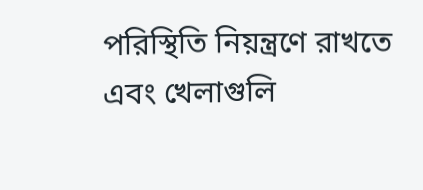পরিস্থিতি নিয়ন্ত্রণে রাখতে এবং খেলাগুলি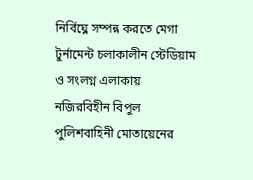নির্বিঘ্নে সম্পন্ন করতে মেগা টুর্নামেন্ট চলাকালীন স্টেডিয়াম ও সংলগ্ন এলাকায় নজিরবিহীন বিপুল পুলিশবাহিনী মোতায়েনের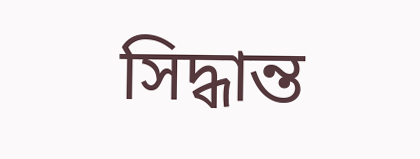সিদ্ধান্ত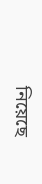নিয়েছে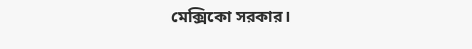মেক্সিকো সরকার।